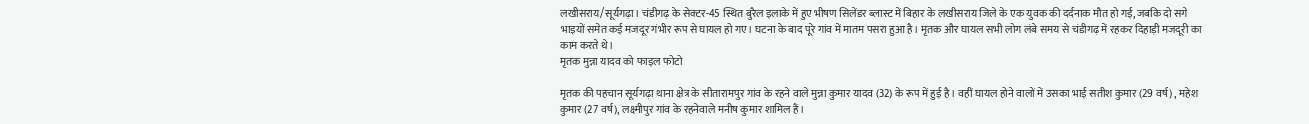लखीसराय/सूर्यगढ़ा। चंडीगढ़ के सेक्टर-45 स्थित बुरैल इलाके में हुए भीषण सिलेंडर ब्लास्ट में बिहार के लखीसराय जिले के एक युवक की दर्दनाक मौत हो गई, जबकि दो सगे भाइयों समेत कई मजदूर गंभीर रूप से घायल हो गए। घटना के बाद पूरे गांव में मातम पसरा हुआ है। मृतक और घायल सभी लोग लंबे समय से चंडीगढ़ में रहकर दिहाड़ी मजदूरी का काम करते थे।
मृतक मुन्ना यादव को फाइल फोटो

मृतक की पहचान सूर्यगढ़ा थाना क्षेत्र के सीतारामपुर गांव के रहने वाले मुन्ना कुमार यादव (32) के रूप में हुई है। वहीं घायल होने वालों में उसका भाई सतीश कुमार (29 वर्ष) , महेश कुमार (27 वर्ष), लक्ष्मीपुर गांव के रहनेवाले मनीष कुमार शामिल हैं।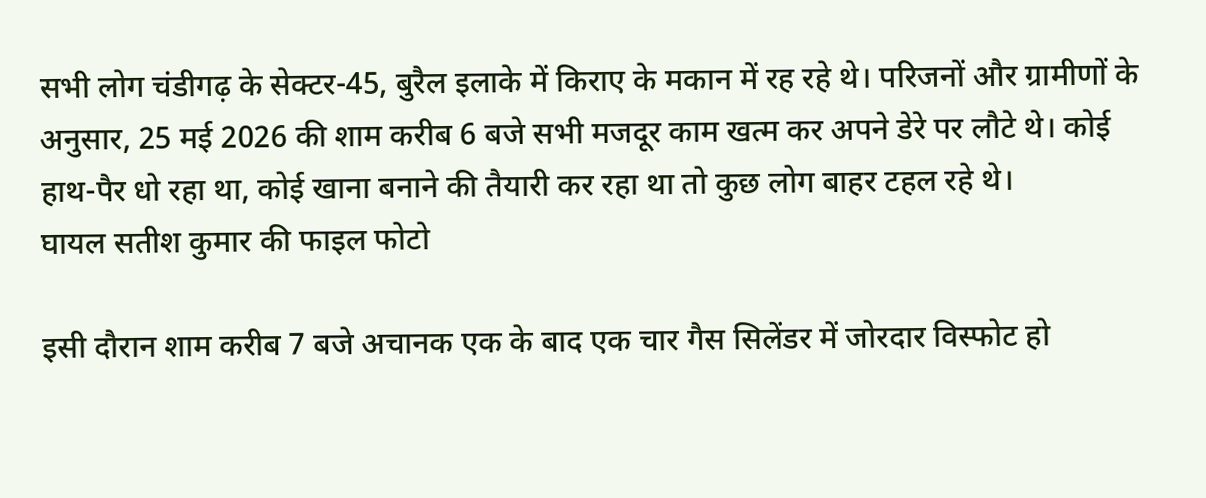सभी लोग चंडीगढ़ के सेक्टर-45, बुरैल इलाके में किराए के मकान में रह रहे थे। परिजनों और ग्रामीणों के अनुसार, 25 मई 2026 की शाम करीब 6 बजे सभी मजदूर काम खत्म कर अपने डेरे पर लौटे थे। कोई हाथ-पैर धो रहा था, कोई खाना बनाने की तैयारी कर रहा था तो कुछ लोग बाहर टहल रहे थे।
घायल सतीश कुमार की फाइल फोटो

इसी दौरान शाम करीब 7 बजे अचानक एक के बाद एक चार गैस सिलेंडर में जोरदार विस्फोट हो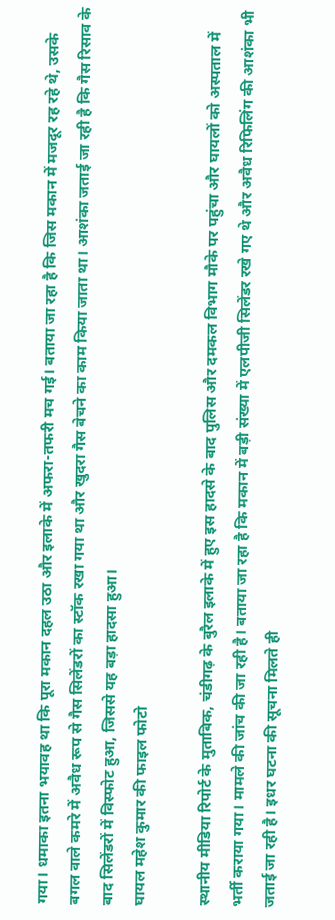गया। धमाका इतना भयावह था कि पूरा मकान दहल उठा और इलाके में अफरा-तफरी मच गई। बताया जा रहा है कि जिस मकान में मजदूर रह रहे थे, उसके बगल वाले कमरे में अवैध रूप से गैस सिलेंडरों का स्टॉक रखा गया था और खुदरा गैस बेचने का काम किया जाता था। आशंका जताई जा रही है कि गैस रिसाव के बाद सिलेंडरों में विस्फोट हुआ, जिससे यह बड़ा हादसा हुआ।
घायल महेश कुमार की फाइल फोटो

स्थानीय मीडिया रिपोर्ट के मुताबिक, चंडीगढ़ के बुरैल इलाके में हुए इस हादसे के बाद पुलिस और दमकल विभाग मौके पर पहुंचा और घायलों को अस्पताल में भर्ती कराया गया। मामले की जांच की जा रही है। बताया जा रहा है कि मकान में बड़ी संख्या में एलपीजी सिलेंडर रखे गए थे और अवैध रिफिलिंग की आशंका भी जताई जा रही है। इधर घटना की सूचना मिलते ही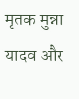मृतक मुन्ना यादव और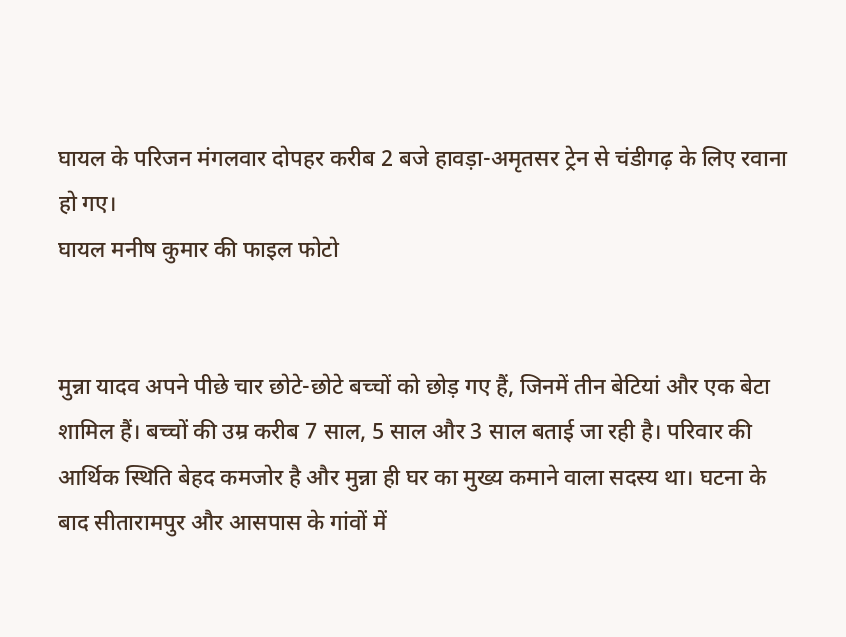घायल के परिजन मंगलवार दोपहर करीब 2 बजे हावड़ा-अमृतसर ट्रेन से चंडीगढ़ के लिए रवाना हो गए।
घायल मनीष कुमार की फाइल फोटो


मुन्ना यादव अपने पीछे चार छोटे-छोटे बच्चों को छोड़ गए हैं, जिनमें तीन बेटियां और एक बेटा शामिल हैं। बच्चों की उम्र करीब 7 साल, 5 साल और 3 साल बताई जा रही है। परिवार की आर्थिक स्थिति बेहद कमजोर है और मुन्ना ही घर का मुख्य कमाने वाला सदस्य था। घटना के बाद सीतारामपुर और आसपास के गांवों में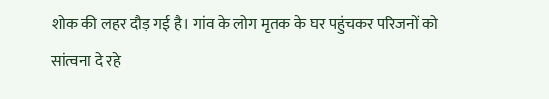शोक की लहर दौड़ गई है। गांव के लोग मृतक के घर पहुंचकर परिजनों को सांत्वना दे रहे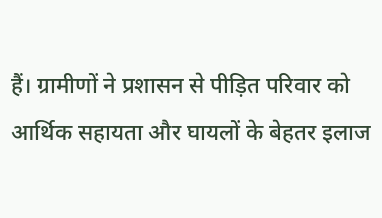हैं। ग्रामीणों ने प्रशासन से पीड़ित परिवार को आर्थिक सहायता और घायलों के बेहतर इलाज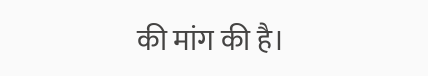की मांग की है।